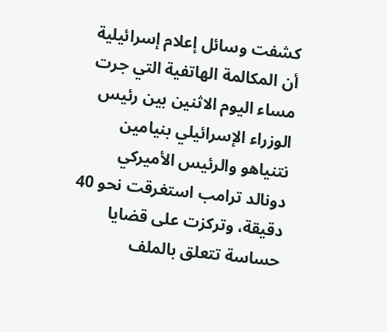كشفت وسائل إعلام إسرائيلية أن المكالمة الهاتفية التي جرت مساء اليوم الاثنين بين رئيس الوزراء الإسرائيلي بنيامين نتنياهو والرئيس الأميركي دونالد ترامب استغرقت نحو 40 دقيقة، وتركزت على قضايا حساسة تتعلق بالملف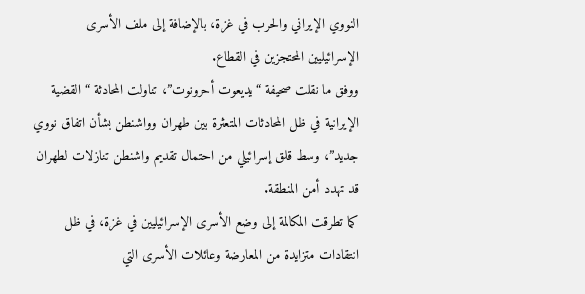النووي الإيراني والحرب في غزة، بالإضافة إلى ملف الأسرى الإسرائيليين المحتجزين في القطاع.
ووفق ما نقلت صحيفة “يديعوت أحرونوت”، تناولت المحادثة “القضية الإيرانية في ظل المحادثات المتعثرة بين طهران وواشنطن بشأن اتفاق نووي جديد”، وسط قلق إسرائيلي من احتمال تقديم واشنطن تنازلات لطهران قد تهدد أمن المنطقة.
كما تطرقت المكالمة إلى وضع الأسرى الإسرائيليين في غزة، في ظل انتقادات متزايدة من المعارضة وعائلات الأسرى التي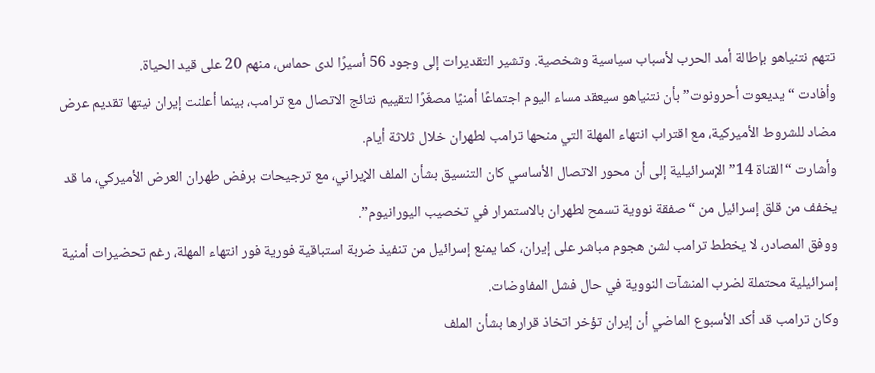تتهم نتنياهو بإطالة أمد الحرب لأسباب سياسية وشخصية. وتشير التقديرات إلى وجود 56 أسيرًا لدى حماس، منهم 20 على قيد الحياة.
وأفادت “يديعوت أحرونوت” بأن نتنياهو سيعقد مساء اليوم اجتماعًا أمنيًا مصغّرًا لتقييم نتائج الاتصال مع ترامب، بينما أعلنت إيران نيتها تقديم عرض مضاد للشروط الأميركية، مع اقتراب انتهاء المهلة التي منحها ترامب لطهران خلال ثلاثة أيام.
وأشارت “القناة 14” الإسرائيلية إلى أن محور الاتصال الأساسي كان التنسيق بشأن الملف الإيراني، مع ترجيحات برفض طهران العرض الأميركي، ما قد يخفف من قلق إسرائيل من “صفقة نووية تسمح لطهران بالاستمرار في تخصيب اليورانيوم”.
ووفق المصادر، لا يخطط ترامب لشن هجوم مباشر على إيران، كما يمنع إسرائيل من تنفيذ ضربة استباقية فورية فور انتهاء المهلة، رغم تحضيرات أمنية إسرائيلية محتملة لضرب المنشآت النووية في حال فشل المفاوضات.
وكان ترامب قد أكد الأسبوع الماضي أن إيران تؤخر اتخاذ قرارها بشأن الملف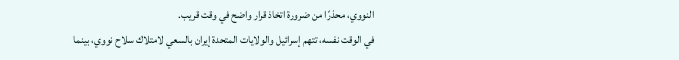النووي، محذرًا من ضرورة اتخاذ قرار واضح في وقت قريب.
في الوقت نفسه، تتهم إسرائيل والولايات المتحدة إيران بالسعي لامتلاك سلاح نووي، بينما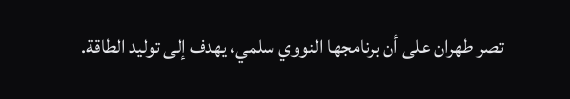تصر طهران على أن برنامجها النووي سلمي، يهدف إلى توليد الطاقة.